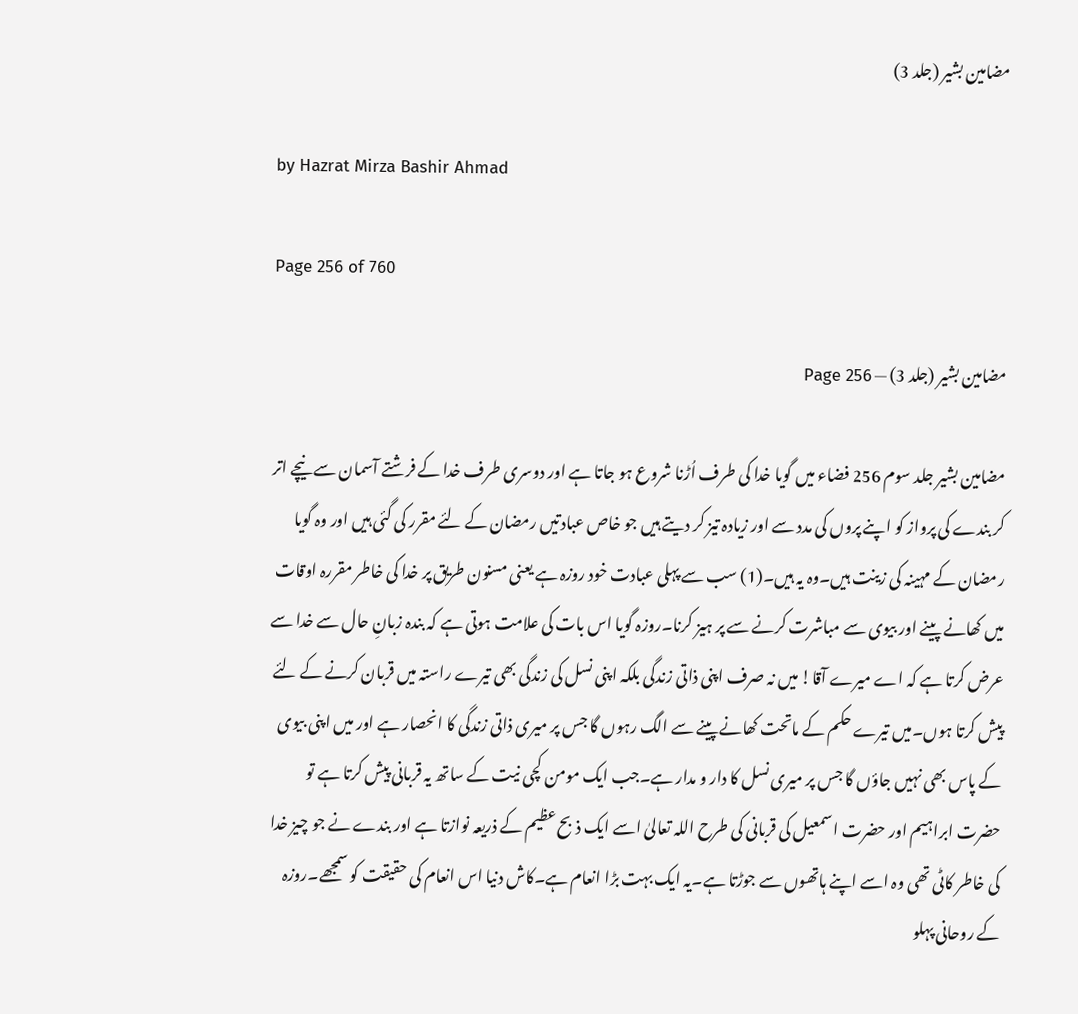مضامین بشیر (جلد 3)

by Hazrat Mirza Bashir Ahmad

Page 256 of 760

مضامین بشیر (جلد 3) — Page 256

مضامین بشیر جلد سوم 256 فضاء میں گویا خدا کی طرف اُڑنا شروع ہو جاتا ہے اور دوسری طرف خدا کے فرشتے آسمان سے نیچے اتر کر بندے کی پرواز کو اپنے پروں کی مدد سے اور زیادہ تیز کر دیتے ہیں جو خاص عبادتیں رمضان کے لئے مقرر کی گئی ہیں اور وہ گویا رمضان کے مہینہ کی زینت ہیں۔وہ یہ ہیں۔(1) سب سے پہلی عبادت خود روزہ ہے یعنی مسنون طریق پر خدا کی خاطر مقررہ اوقات میں کھانے پینے اور بیوی سے مباشرت کرنے سے پر ہیز کرنا۔روزہ گویا اس بات کی علامت ہوتی ہے کہ بندہ زبانِ حال سے خدا سے عرض کرتا ہے کہ اے میرے آقا! میں نہ صرف اپنی ذاتی زندگی بلکہ اپنی نسل کی زندگی بھی تیرے راستہ میں قربان کرنے کے لئے پیش کرتا ہوں۔میں تیرے حکم کے ماتحت کھانے پینے سے الگ رہوں گا جس پر میری ذاتی زندگی کا انحصار ہے اور میں اپنی بیوی کے پاس بھی نہیں جاؤں گا جس پر میری نسل کا دار و مدار ہے۔جب ایک مومن کچی نیت کے ساتھ یہ قربانی پیش کرتا ہے تو حضرت ابراہیم اور حضرت اسمعیل کی قربانی کی طرح اللہ تعالیٰ اسے ایک ذبح عظیم کے ذریعہ نوازتا ہے اور بندے نے جو چیز خدا کی خاطر کاٹی تھی وہ اسے اپنے ہاتھوں سے جوڑتا ہے۔یہ ایک بہت بڑا انعام ہے۔کاش دنیا اس انعام کی حقیقت کو سمجھے۔روزہ کے روحانی پہلو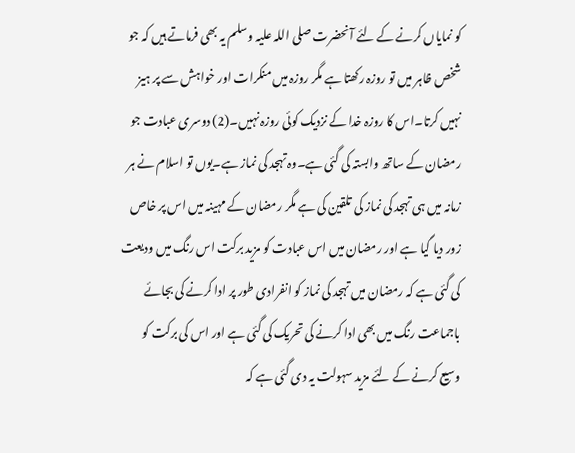کو نمایاں کرنے کے لئے آنحضرت صلی اللہ علیہ وسلم یہ بھی فرماتے ہیں کہ جو شخص ظاہر میں تو روزہ رکھتا ہے مگر روزہ میں منکرات اور خواہش سے پر ہیز نہیں کرتا۔اس کا روزہ خدا کے نزدیک کوئی روزہ نہیں۔(2) دوسری عبادت جو رمضان کے ساتھ وابستہ کی گئی ہے۔وہ تہجد کی نماز ہے۔یوں تو اسلام نے ہر زمانہ میں ہی تہجد کی نماز کی تلقین کی ہے مگر رمضان کے مہینہ میں اس پر خاص زور دیا گیا ہے اور رمضان میں اس عبادت کو مزید برکت اس رنگ میں ودیعت کی گئی ہے کہ رمضان میں تہجد کی نماز کو انفرادی طور پر ادا کرنے کی بجائے باجماعت رنگ میں بھی ادا کرنے کی تحریک کی گئی ہے اور اس کی برکت کو وسیع کرنے کے لئے مزید سہولت یہ دی گئی ہے کہ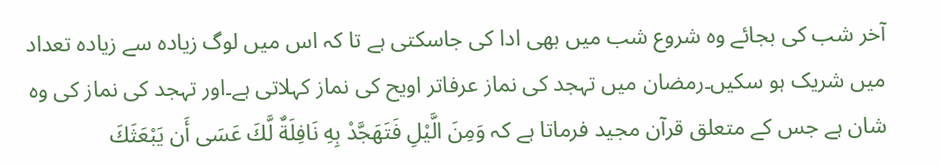آخر شب کی بجائے وہ شروع شب میں بھی ادا کی جاسکتی ہے تا کہ اس میں لوگ زیادہ سے زیادہ تعداد میں شریک ہو سکیں۔رمضان میں تہجد کی نماز عرفاتر اویح کی نماز کہلاتی ہے۔اور تہجد کی نماز کی وہ شان ہے جس کے متعلق قرآن مجید فرماتا ہے کہ وَمِنَ الَّيْلِ فَتَهَجَّدْ بِهِ نَافِلَةٌ لَّكَ عَسَى أَن يَبْعَثَكَ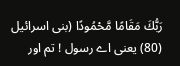رَبُّكَ مَقَامًا مَّحْمُودًا (بنی اسرائیل (80) یعنی اے رسول ! تم اور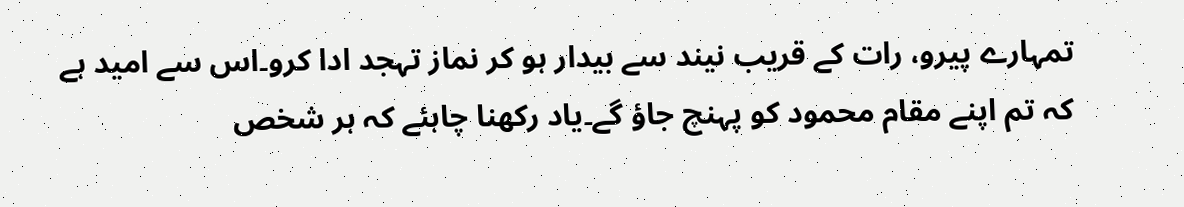تمہارے پیرو، رات کے قریب نیند سے بیدار ہو کر نماز تہجد ادا کرو۔اس سے امید ہے کہ تم اپنے مقام محمود کو پہنچ جاؤ گے۔یاد رکھنا چاہئے کہ ہر شخص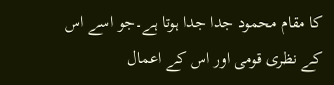کا مقام محمود جدا جدا ہوتا ہے۔جو اسے اس کے نظری قومی اور اس کے اعمال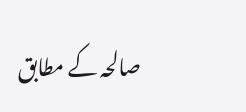صالحہ کے مطابق